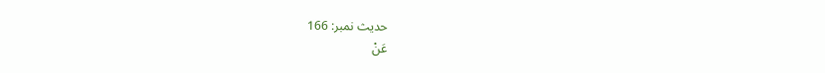حدیث نمبر: 166
عَنْ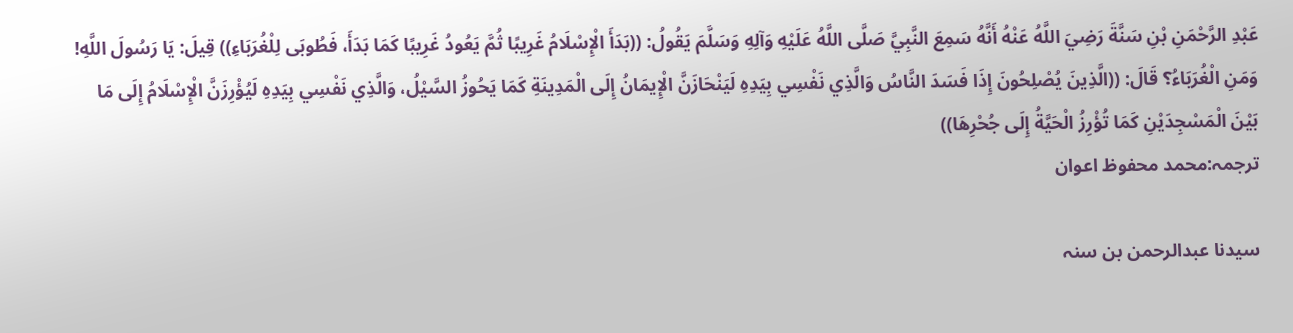عَبْدِ الرَّحْمَنِ بْنِ سَنَّةَ رَضِيَ اللَّهُ عَنْهُ أَنَّهُ سَمِعَ النَّبِيَّ صَلَّى اللَّهُ عَلَيْهِ وَآلِهِ وَسَلَّمَ يَقُولُ: ((بَدَأَ الْإِسْلَامُ غَرِيبًا ثُمَّ يَعُودُ غَرِيبًا كَمَا بَدَأَ، فَطُوبَى لِلْغُرَبَاءِ)) قِيلَ: يَا رَسُولَ اللَّهِ! وَمَنِ الْغُرَبَاءُ؟ قَالَ: ((الَّذِينَ يُصْلِحُونَ إِذَا فَسَدَ النَّاسُ وَالَّذِي نَفْسِي بِيَدِهِ لَيَنْحَازَنَّ الْإِيمَانُ إِلَى الْمَدِينَةِ كَمَا يَحُوزُ السَّيْلُ، وَالَّذِي نَفْسِي بِيَدِهِ لَيُؤْرِزَنَّ الْإِسْلَامُ إِلَى مَا بَيْنَ الْمَسْجِدَيْنِ كَمَا تُؤْرِزُ الْحَيَّةُ إِلَى جُحْرِهَا))
ترجمہ:محمد محفوظ اعوان

سیدنا عبدالرحمن بن سنہ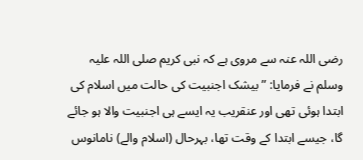رضی اللہ عنہ سے مروی ہے کہ نبی کریم صلی اللہ علیہ وسلم نے فرمایا: ”بیشک اجنبیت کی حالت میں اسلام کی ابتدا ہوئی تھی اور عنقریب یہ ایسے ہی اجنبیت والا ہو جائے گا، جیسے ابتدا کے وقت تھا، بہرحال (اسلام والے) نامانوس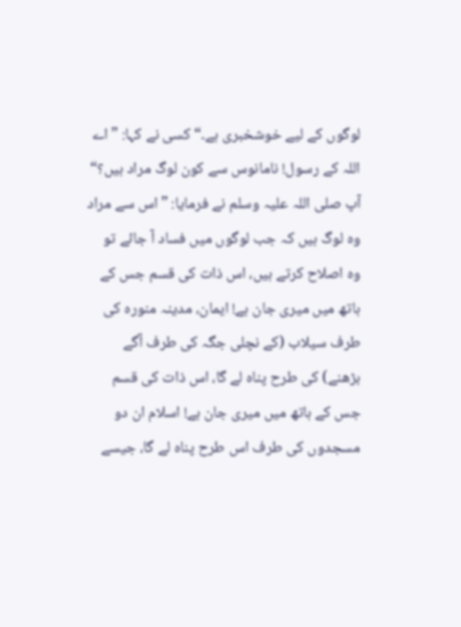لوگوں کے لیے خوشخبری ہے۔“ کسی نے کہا: ”اے اللہ کے رسول! نامانوس سے کون لوگ مراد ہیں؟“ آپ صلی اللہ علیہ وسلم نے فرمایا: ”اس سے مراد وہ لوگ ہیں کہ جب لوگوں میں فساد آ جائے تو وہ اصلاح کرتے ہیں، اس ذات کی قسم جس کے ہاتھ میں میری جان ہے! ایمان، مدینہ منورہ کی طرف سیلاب (کے نچلی جگہ کی طرف آگے بڑھنے) کی طرح پناہ لے گا، اس ذات کی قسم جس کے ہاتھ میں میری جان ہے! اسلام ان دو مسجدوں کی طرف اس طرح پناہ لے گا، جیسے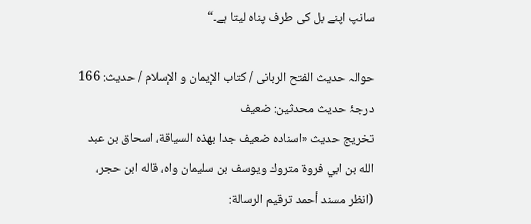سانپ اپنے بل کی طرف پناہ لیتا ہے۔“

حوالہ حدیث الفتح الربانی / كتاب الإيمان و الإسلام / حدیث: 166
درجۂ حدیث محدثین: ضعیف
تخریج حدیث «اسناده ضعيف جدا بھذه السياقة، اسحاق بن عبد الله بن ابي فروة متروك ويوسف بن سليمان واه، قاله ابن حجر، (انظر مسند أحمد ترقيم الرسالة: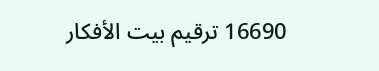16690 ترقیم بيت الأفكار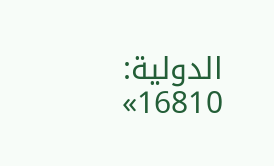الدولية: 16810»